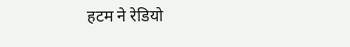हटम ने रेडियो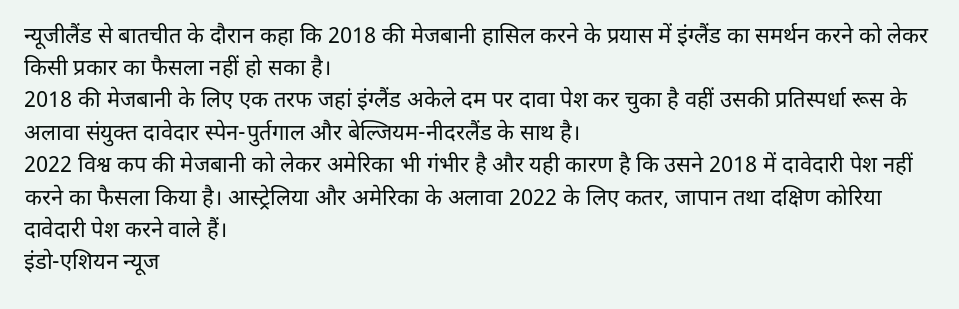न्यूजीलैंड से बातचीत के दौरान कहा कि 2018 की मेजबानी हासिल करने के प्रयास में इंग्लैंड का समर्थन करने को लेकर किसी प्रकार का फैसला नहीं हो सका है।
2018 की मेजबानी के लिए एक तरफ जहां इंग्लैंड अकेले दम पर दावा पेश कर चुका है वहीं उसकी प्रतिस्पर्धा रूस के अलावा संयुक्त दावेदार स्पेन-पुर्तगाल और बेल्जियम-नीदरलैंड के साथ है।
2022 विश्व कप की मेजबानी को लेकर अमेरिका भी गंभीर है और यही कारण है कि उसने 2018 में दावेदारी पेश नहीं करने का फैसला किया है। आस्ट्रेलिया और अमेरिका के अलावा 2022 के लिए कतर, जापान तथा दक्षिण कोरिया दावेदारी पेश करने वाले हैं।
इंडो-एशियन न्यूज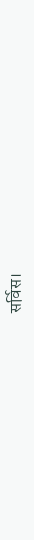सर्विस।